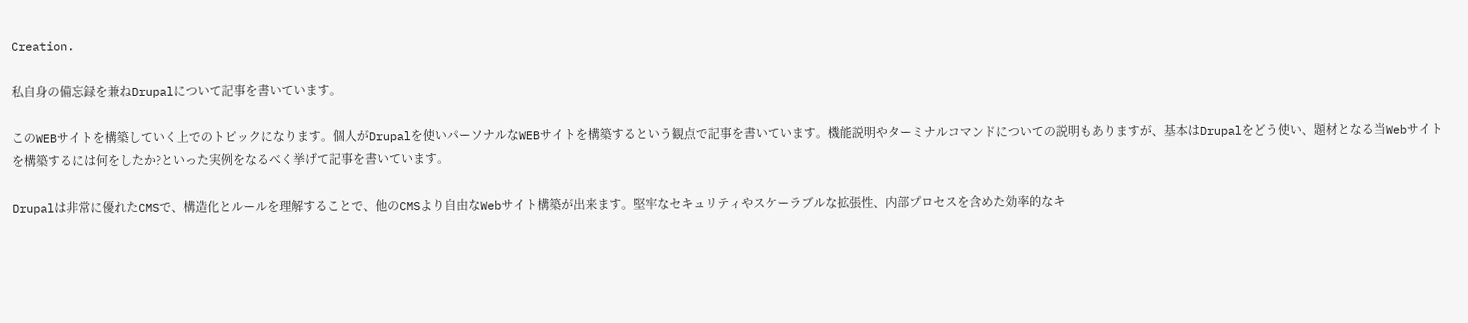Creation.

私自身の備忘録を兼ねDrupalについて記事を書いています。

このWEBサイトを構築していく上でのトピックになります。個人がDrupalを使いパーソナルなWEBサイトを構築するという観点で記事を書いています。機能説明やターミナルコマンドについての説明もありますが、基本はDrupalをどう使い、題材となる当Webサイトを構築するには何をしたか?といった実例をなるべく挙げて記事を書いています。

Drupalは非常に優れたCMSで、構造化とルールを理解することで、他のCMSより自由なWebサイト構築が出来ます。堅牢なセキュリティやスケーラブルな拡張性、内部プロセスを含めた効率的なキ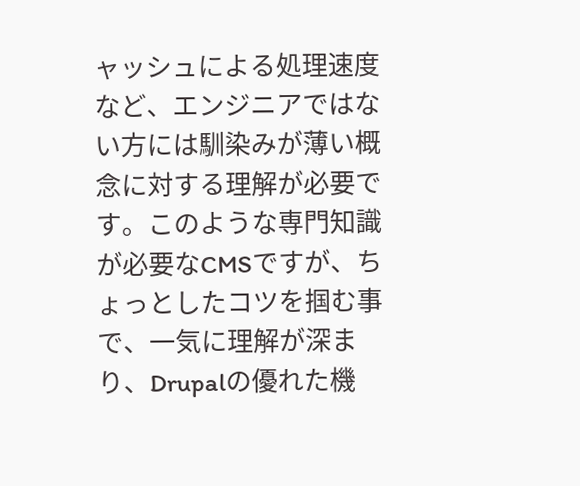ャッシュによる処理速度など、エンジニアではない方には馴染みが薄い概念に対する理解が必要です。このような専門知識が必要なCMSですが、ちょっとしたコツを掴む事で、一気に理解が深まり、Drupalの優れた機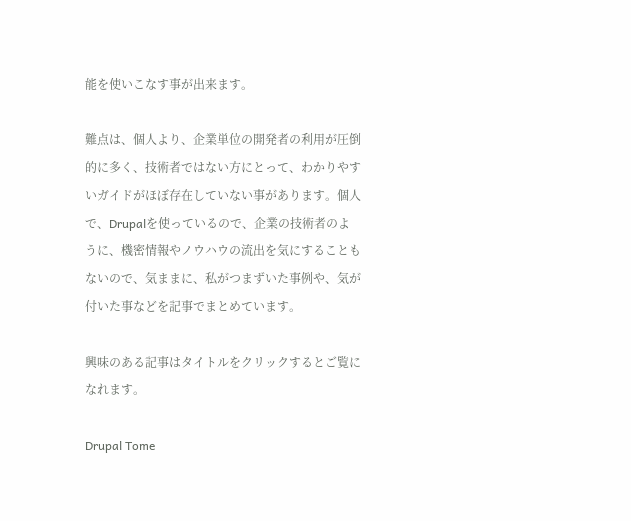能を使いこなす事が出来ます。

難点は、個人より、企業単位の開発者の利用が圧倒的に多く、技術者ではない方にとって、わかりやすいガイドがほぼ存在していない事があります。個人で、Drupalを使っているので、企業の技術者のように、機密情報やノウハウの流出を気にすることもないので、気ままに、私がつまずいた事例や、気が付いた事などを記事でまとめています。

興味のある記事はタイトルをクリックするとご覧になれます。

Drupal Tome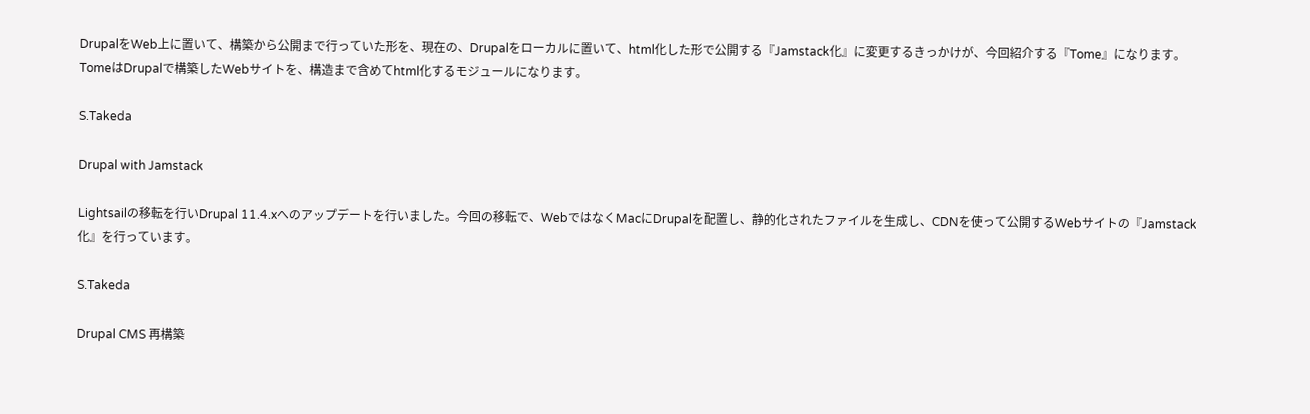DrupalをWeb上に置いて、構築から公開まで行っていた形を、現在の、Drupalをローカルに置いて、html化した形で公開する『Jamstack化』に変更するきっかけが、今回紹介する『Tome』になります。TomeはDrupalで構築したWebサイトを、構造まで含めてhtml化するモジュールになります。

S.Takeda

Drupal with Jamstack

Lightsailの移転を行いDrupal 11.4.xへのアップデートを行いました。今回の移転で、WebではなくMacにDrupalを配置し、静的化されたファイルを生成し、CDNを使って公開するWebサイトの『Jamstack化』を行っています。

S.Takeda

Drupal CMS 再構築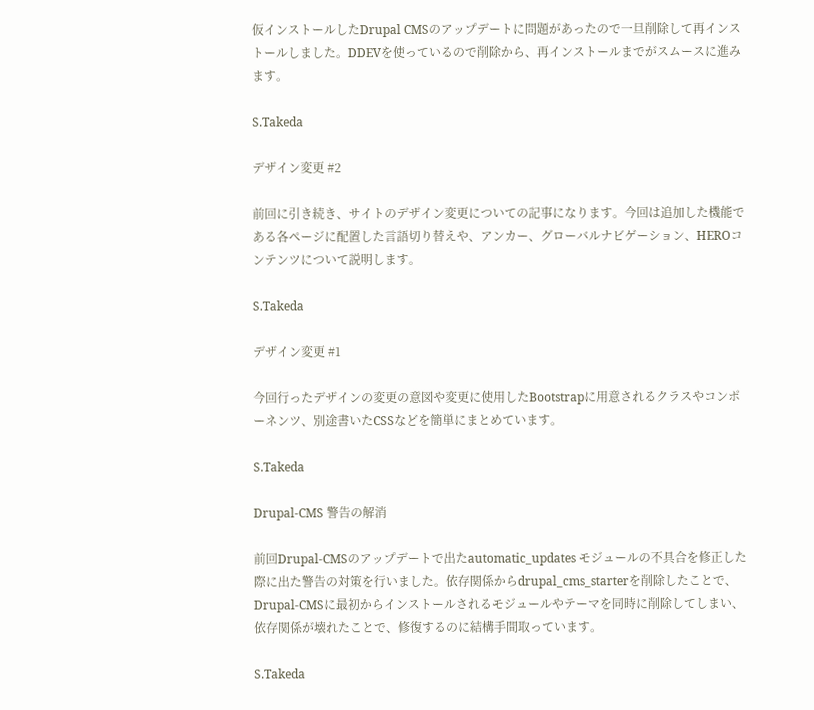仮インストールしたDrupal CMSのアップデートに問題があったので一旦削除して再インストールしました。DDEVを使っているので削除から、再インストールまでがスムースに進みます。

S.Takeda

デザイン変更 #2

前回に引き続き、サイトのデザイン変更についての記事になります。今回は追加した機能である各ページに配置した言語切り替えや、アンカー、グローバルナビゲーション、HEROコンテンツについて説明します。

S.Takeda

デザイン変更 #1

今回行ったデザインの変更の意図や変更に使用したBootstrapに用意されるクラスやコンポーネンツ、別途書いたCSSなどを簡単にまとめています。

S.Takeda

Drupal-CMS 警告の解消

前回Drupal-CMSのアップデートで出たautomatic_updates モジュールの不具合を修正した際に出た警告の対策を行いました。依存関係からdrupal_cms_starterを削除したことで、Drupal-CMSに最初からインストールされるモジュールやテーマを同時に削除してしまい、依存関係が壊れたことで、修復するのに結構手間取っています。

S.Takeda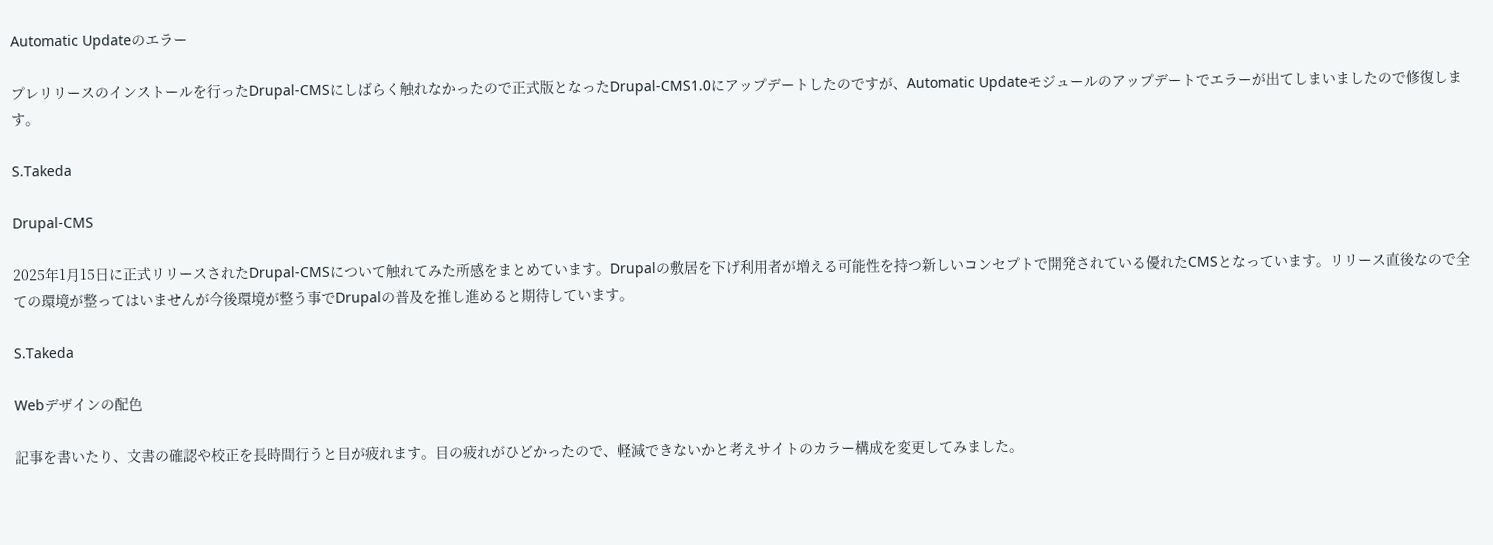Automatic Updateのエラー

プレリリースのインストールを行ったDrupal-CMSにしばらく触れなかったので正式版となったDrupal-CMS1.0にアップデートしたのですが、Automatic Updateモジュールのアップデートでエラーが出てしまいましたので修復します。

S.Takeda

Drupal-CMS

2025年1月15日に正式リリースされたDrupal-CMSについて触れてみた所感をまとめています。Drupalの敷居を下げ利用者が増える可能性を持つ新しいコンセプトで開発されている優れたCMSとなっています。リリース直後なので全ての環境が整ってはいませんが今後環境が整う事でDrupalの普及を推し進めると期待しています。

S.Takeda

Webデザインの配色

記事を書いたり、文書の確認や校正を長時間行うと目が疲れます。目の疲れがひどかったので、軽減できないかと考えサイトのカラー構成を変更してみました。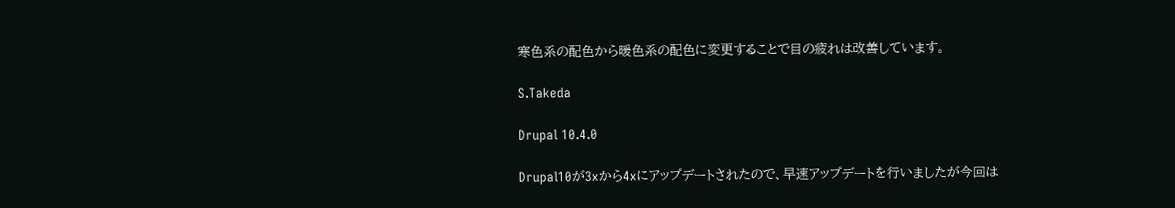寒色系の配色から暖色系の配色に変更することで目の疲れは改善しています。

S.Takeda

Drupal 10.4.0

Drupal10が3xから4xにアップデートされたので、早速アップデートを行いましたが今回は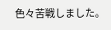色々苦戦しました。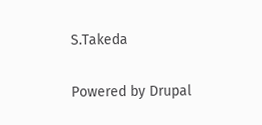S.Takeda

Powered by Drupal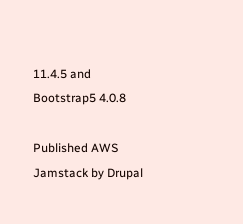11.4.5 and Bootstrap5 4.0.8

Published AWS Jamstack by Drupal